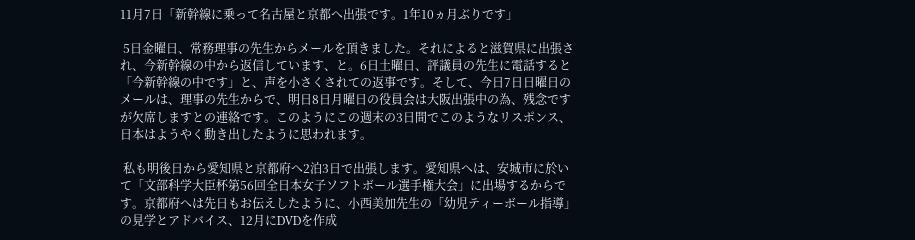11月7日「新幹線に乗って名古屋と京都へ出張です。1年10ヵ月ぶりです」

 5日金曜日、常務理事の先生からメールを頂きました。それによると滋賀県に出張され、今新幹線の中から返信しています、と。6日土曜日、評議員の先生に電話すると「今新幹線の中です」と、声を小さくされての返事です。そして、今日7日日曜日のメールは、理事の先生からで、明日8日月曜日の役員会は大阪出張中の為、残念ですが欠席しますとの連絡です。このようにこの週末の3日間でこのようなリスポンス、日本はようやく動き出したように思われます。

 私も明後日から愛知県と京都府へ2泊3日で出張します。愛知県へは、安城市に於いて「文部科学大臣杯第56回全日本女子ソフトボール選手権大会」に出場するからです。京都府へは先日もお伝えしたように、小西美加先生の「幼児ティーボール指導」の見学とアドバイス、12月にDVDを作成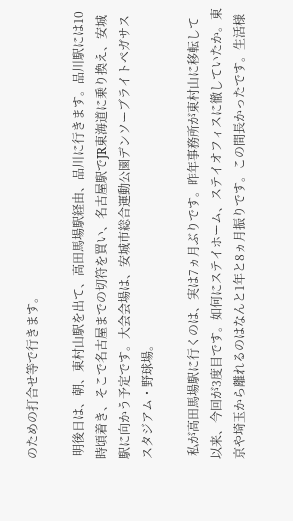のための打合せ等で行きます。

 明後日は、朝、東村山駅を出て、高田馬場駅経由、品川に行きます。品川駅には10時頃着き、そこで名古屋までの切符を買い、名古屋駅でJR東海道に乗り換え、安城駅に向かう予定です。大会会場は、安城市総合運動公園デンソーブライトペガサススタジアム・野球場。

 私が高田馬場駅に行くのは、実は7ヵ月ぶりです。昨年事務所が東村山に移転して以来、今回が3度目です。如何にステイホーム、ステイオフィスに徹していたか。東京や埼玉から離れるのはなんと1年と8ヵ月振りです。この間長かったです。生活様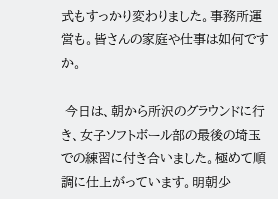式もすっかり変わりました。事務所運営も。皆さんの家庭や仕事は如何ですか。

 今日は、朝から所沢のグラウンドに行き、女子ソフトボール部の最後の埼玉での練習に付き合いました。極めて順調に仕上がっています。明朝少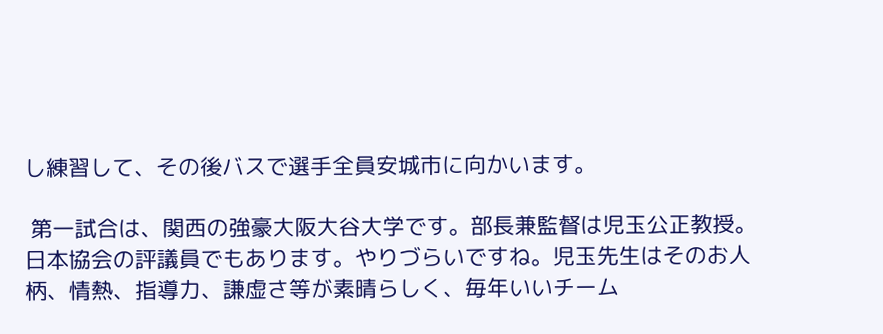し練習して、その後バスで選手全員安城市に向かいます。

 第一試合は、関西の強豪大阪大谷大学です。部長兼監督は児玉公正教授。日本協会の評議員でもあります。やりづらいですね。児玉先生はそのお人柄、情熱、指導力、謙虚さ等が素晴らしく、毎年いいチーム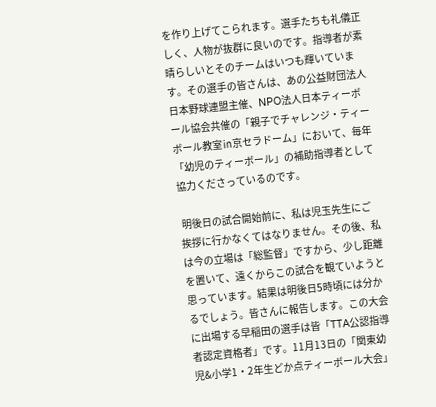を作り上げてこられます。選手たちも礼儀正しく、人物が抜群に良いのです。指導者が素晴らしいとそのチームはいつも輝いています。その選手の皆さんは、あの公益財団法人日本野球連盟主催、NPO法人日本ティーボール協会共催の「親子でチャレンジ・ティーボール教室㏌京セラドーム」において、毎年「幼児のティーボール」の補助指導者として協力くださっているのです。

 明後日の試合開始前に、私は児玉先生にご挨拶に行かなくてはなりません。その後、私は今の立場は「総監督」ですから、少し距離を置いて、遠くからこの試合を観ていようと思っています。結果は明後日5時頃には分かるでしょう。皆さんに報告します。この大会に出場する早稲田の選手は皆「TTA公認指導者認定資格者」です。11月13日の「関東幼児&小学1・2年生どか点ティーボール大会」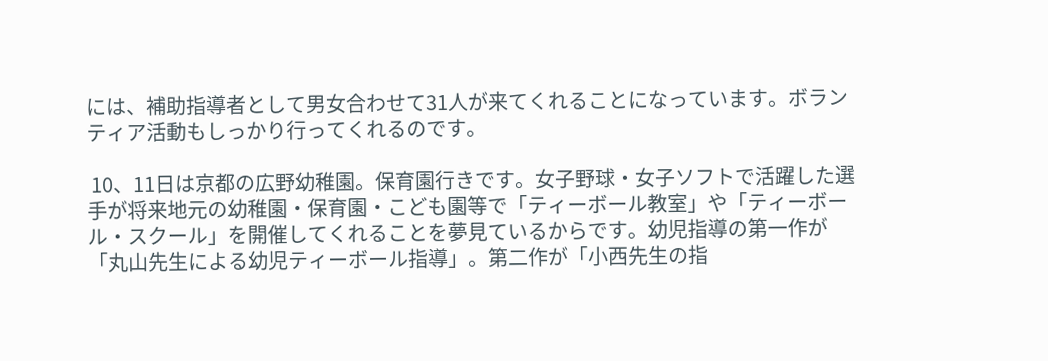には、補助指導者として男女合わせて31人が来てくれることになっています。ボランティア活動もしっかり行ってくれるのです。

 10、11日は京都の広野幼稚園。保育園行きです。女子野球・女子ソフトで活躍した選手が将来地元の幼稚園・保育園・こども園等で「ティーボール教室」や「ティーボール・スクール」を開催してくれることを夢見ているからです。幼児指導の第一作が「丸山先生による幼児ティーボール指導」。第二作が「小西先生の指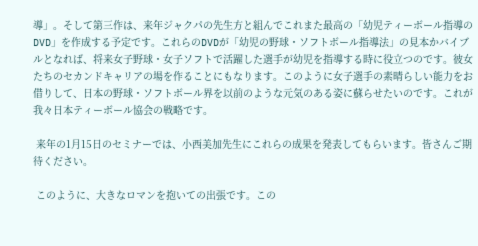導」。そして第三作は、来年ジャクパの先生方と組んでこれまた最高の「幼児ティーボール指導のDVD」を作成する予定です。これらのDVDが「幼児の野球・ソフトボール指導法」の見本かバイブルとなれば、将来女子野球・女子ソフトで活躍した選手が幼児を指導する時に役立つのです。彼女たちのセカンドキャリアの場を作ることにもなります。このように女子選手の素晴らしい能力をお借りして、日本の野球・ソフトボール界を以前のような元気のある姿に蘇らせたいのです。これが我々日本ティーボール協会の戦略です。

 来年の1月15日のセミナーでは、小西美加先生にこれらの成果を発表してもらいます。皆さんご期待ください。

 このように、大きなロマンを抱いての出張です。この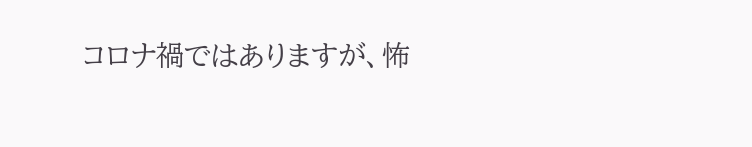コロナ禍ではありますが、怖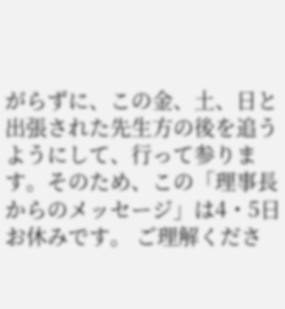がらずに、この金、土、日と出張された先生方の後を追うようにして、行って参ります。そのため、この「理事長からのメッセージ」は4・5日お休みです。 ご理解くださ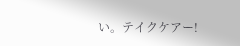い。テイクケアー!